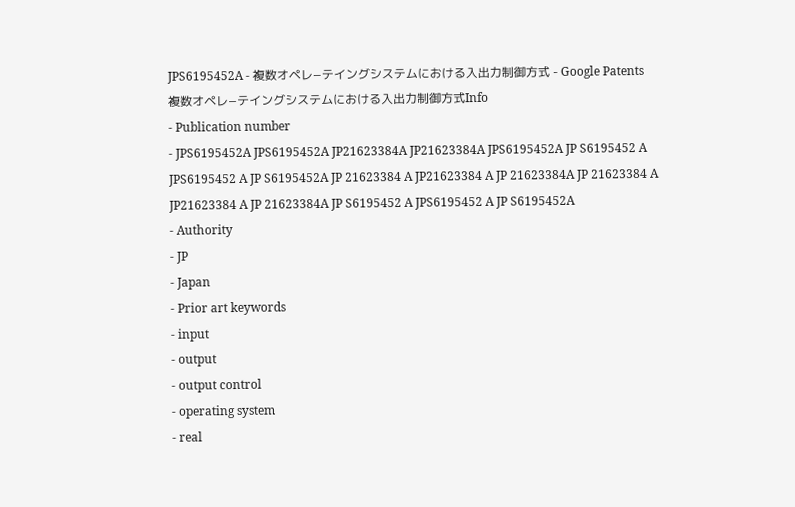JPS6195452A - 複数オペレ−テイングシステムにおける入出力制御方式 - Google Patents
複数オペレ−テイングシステムにおける入出力制御方式Info
- Publication number
- JPS6195452A JPS6195452A JP21623384A JP21623384A JPS6195452A JP S6195452 A JPS6195452 A JP S6195452A JP 21623384 A JP21623384 A JP 21623384A JP 21623384 A JP21623384 A JP 21623384A JP S6195452 A JPS6195452 A JP S6195452A
- Authority
- JP
- Japan
- Prior art keywords
- input
- output
- output control
- operating system
- real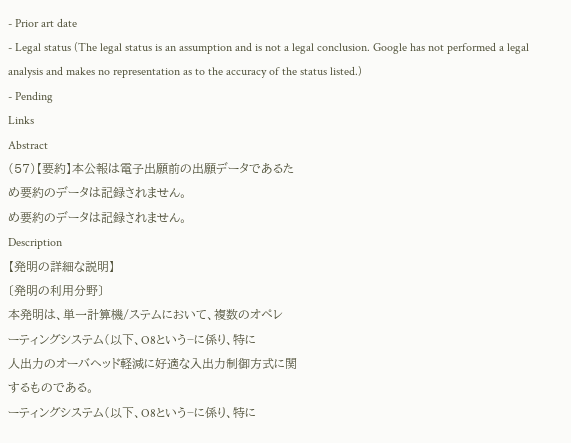- Prior art date
- Legal status (The legal status is an assumption and is not a legal conclusion. Google has not performed a legal analysis and makes no representation as to the accuracy of the status listed.)
- Pending
Links
Abstract
(57)【要約】本公報は電子出願前の出願データであるた
め要約のデータは記録されません。
め要約のデータは記録されません。
Description
【発明の詳細な説明】
〔発明の利用分野〕
本発明は、単一計算機/ステムにおいて、複数のオペレ
ーティングシステム(以下、O8という−に係り、特に
人出力のオーバヘッド軽減に好適な入出力制御方式に関
するものである。
ーティングシステム(以下、O8という−に係り、特に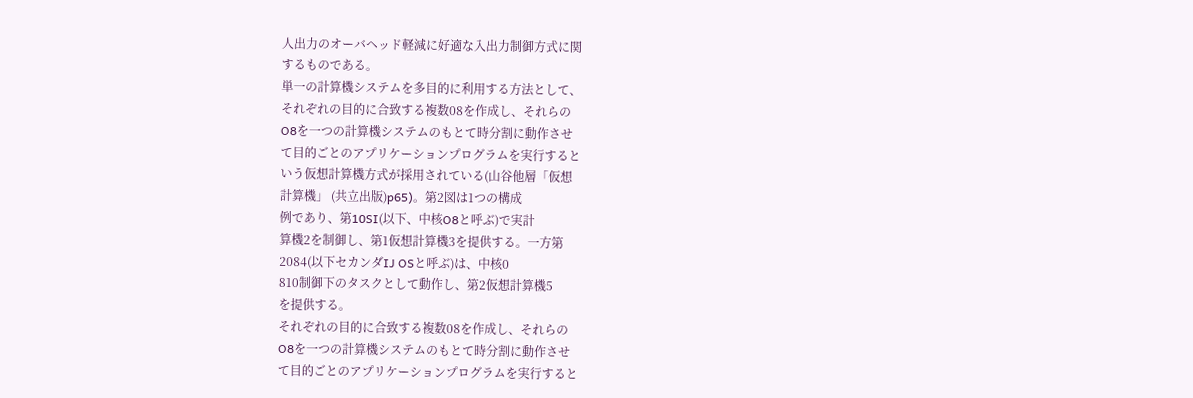人出力のオーバヘッド軽減に好適な入出力制御方式に関
するものである。
単一の計算機システムを多目的に利用する方法として、
それぞれの目的に合致する複数08を作成し、それらの
O8を一つの計算機システムのもとて時分割に動作させ
て目的ごとのアプリケーションプログラムを実行すると
いう仮想計算機方式が採用されている(山谷他層「仮想
計算機」 (共立出版)p65)。第2図は1つの構成
例であり、第10SI(以下、中核O8と呼ぶ)で実計
算機2を制御し、第1仮想計算機3を提供する。一方第
2084(以下セカンダIJ OSと呼ぶ)は、中核0
810制御下のタスクとして動作し、第2仮想計算機5
を提供する。
それぞれの目的に合致する複数08を作成し、それらの
O8を一つの計算機システムのもとて時分割に動作させ
て目的ごとのアプリケーションプログラムを実行すると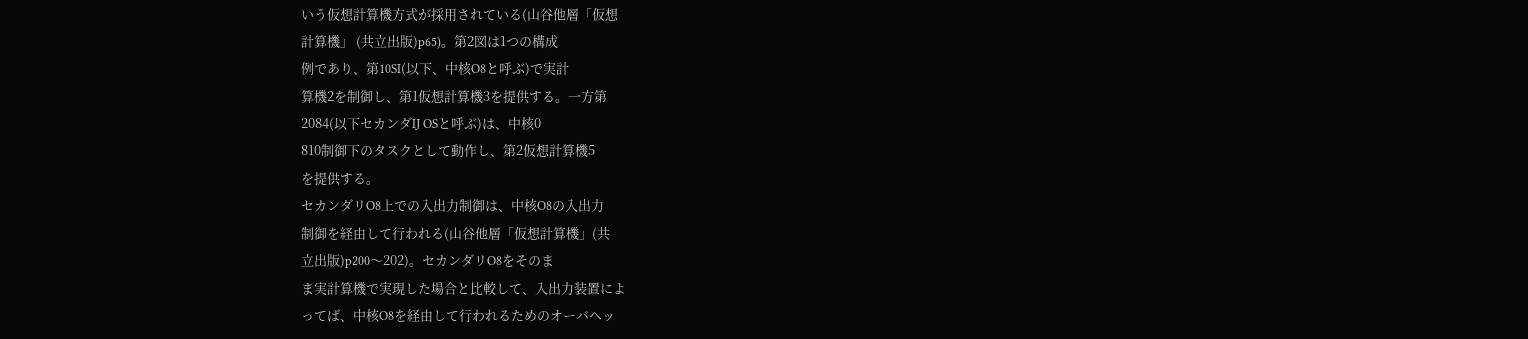いう仮想計算機方式が採用されている(山谷他層「仮想
計算機」 (共立出版)p65)。第2図は1つの構成
例であり、第10SI(以下、中核O8と呼ぶ)で実計
算機2を制御し、第1仮想計算機3を提供する。一方第
2084(以下セカンダIJ OSと呼ぶ)は、中核0
810制御下のタスクとして動作し、第2仮想計算機5
を提供する。
セカンダリO8上での入出力制御は、中核O8の入出力
制御を経由して行われる(山谷他層「仮想計算機」(共
立出版)p200〜202)。セカンダリO8をそのま
ま実計算機で実現した場合と比較して、入出力装置によ
ってば、中核O8を経由して行われるためのオーバヘッ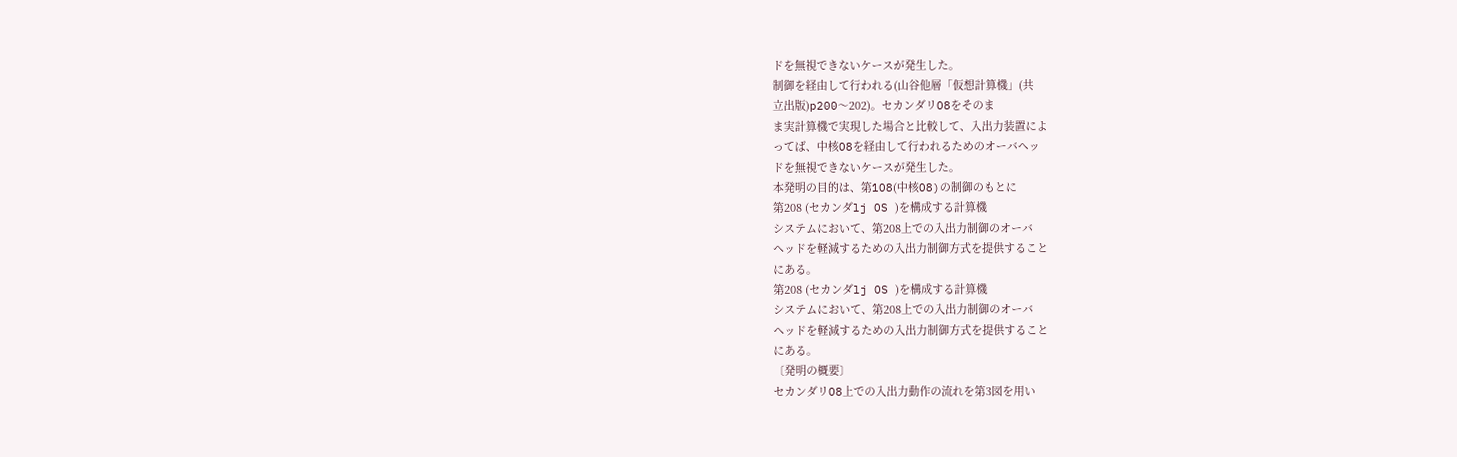ドを無視できないケースが発生した。
制御を経由して行われる(山谷他層「仮想計算機」(共
立出版)p200〜202)。セカンダリO8をそのま
ま実計算機で実現した場合と比較して、入出力装置によ
ってば、中核O8を経由して行われるためのオーバヘッ
ドを無視できないケースが発生した。
本発明の目的は、第1O8(中核O8)の制御のもとに
第208 (セカンダlj OS )を構成する計算機
システムにおいて、第208上での入出力制御のオーバ
ヘッドを軽減するための入出力制御方式を提供すること
にある。
第208 (セカンダlj OS )を構成する計算機
システムにおいて、第208上での入出力制御のオーバ
ヘッドを軽減するための入出力制御方式を提供すること
にある。
〔発明の概要〕
セカンダリO8上での入出力動作の流れを第3図を用い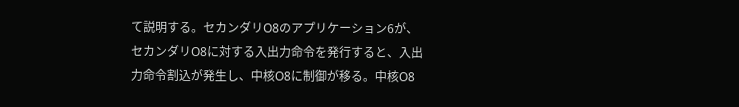て説明する。セカンダリO8のアプリケーション6が、
セカンダリO8に対する入出力命令を発行すると、入出
力命令割込が発生し、中核O8に制御が移る。中核O8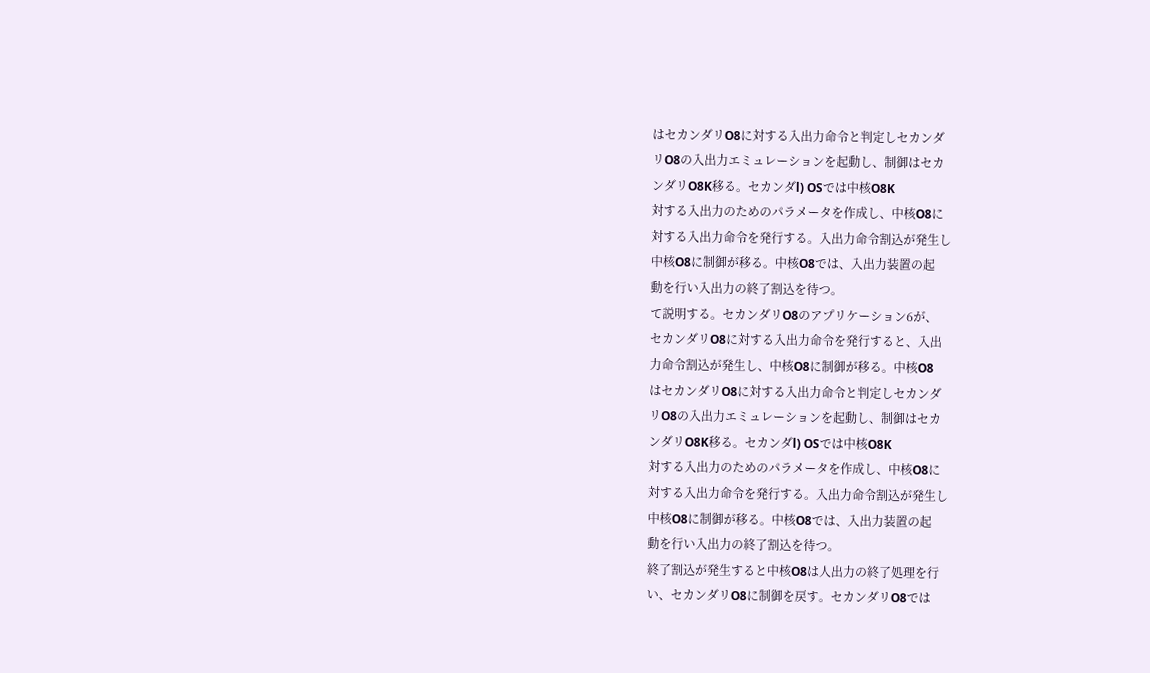はセカンダリO8に対する入出力命令と判定しセカンダ
リO8の入出力エミュレーションを起動し、制御はセカ
ンダリO8K移る。セカンダl) OSでは中核O8K
対する入出力のためのパラメータを作成し、中核O8に
対する入出力命令を発行する。入出力命令割込が発生し
中核O8に制御が移る。中核O8では、入出力装置の起
動を行い入出力の終了割込を待つ。
て説明する。セカンダリO8のアプリケーション6が、
セカンダリO8に対する入出力命令を発行すると、入出
力命令割込が発生し、中核O8に制御が移る。中核O8
はセカンダリO8に対する入出力命令と判定しセカンダ
リO8の入出力エミュレーションを起動し、制御はセカ
ンダリO8K移る。セカンダl) OSでは中核O8K
対する入出力のためのパラメータを作成し、中核O8に
対する入出力命令を発行する。入出力命令割込が発生し
中核O8に制御が移る。中核O8では、入出力装置の起
動を行い入出力の終了割込を待つ。
終了割込が発生すると中核O8は人出力の終了処理を行
い、セカンダリO8に制御を戻す。セカンダリO8では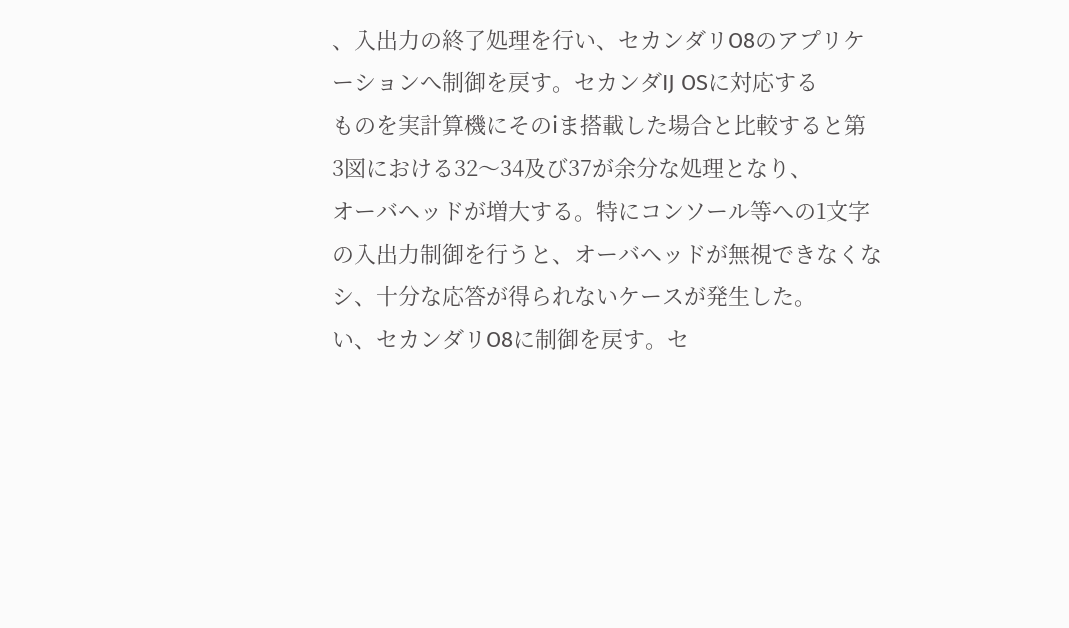、入出力の終了処理を行い、セカンダリO8のアプリケ
ーションへ制御を戻す。セカンダIJ OSに対応する
ものを実計算機にそのiま搭載した場合と比較すると第
3図における32〜34及び37が余分な処理となり、
オーバヘッドが増大する。特にコンソール等への1文字
の入出力制御を行うと、オーバヘッドが無視できなくな
シ、十分な応答が得られないケースが発生した。
い、セカンダリO8に制御を戻す。セ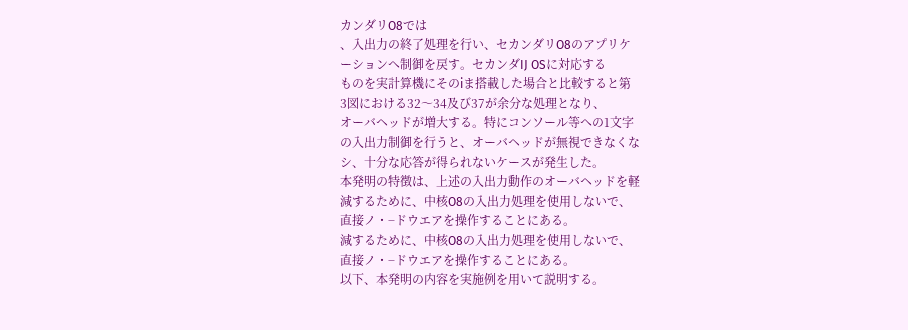カンダリO8では
、入出力の終了処理を行い、セカンダリO8のアプリケ
ーションへ制御を戻す。セカンダIJ OSに対応する
ものを実計算機にそのiま搭載した場合と比較すると第
3図における32〜34及び37が余分な処理となり、
オーバヘッドが増大する。特にコンソール等への1文字
の入出力制御を行うと、オーバヘッドが無視できなくな
シ、十分な応答が得られないケースが発生した。
本発明の特徴は、上述の入出力動作のオーバヘッドを軽
減するために、中核O8の入出力処理を使用しないで、
直接ノ・−ドウエアを操作することにある。
減するために、中核O8の入出力処理を使用しないで、
直接ノ・−ドウエアを操作することにある。
以下、本発明の内容を実施例を用いて説明する。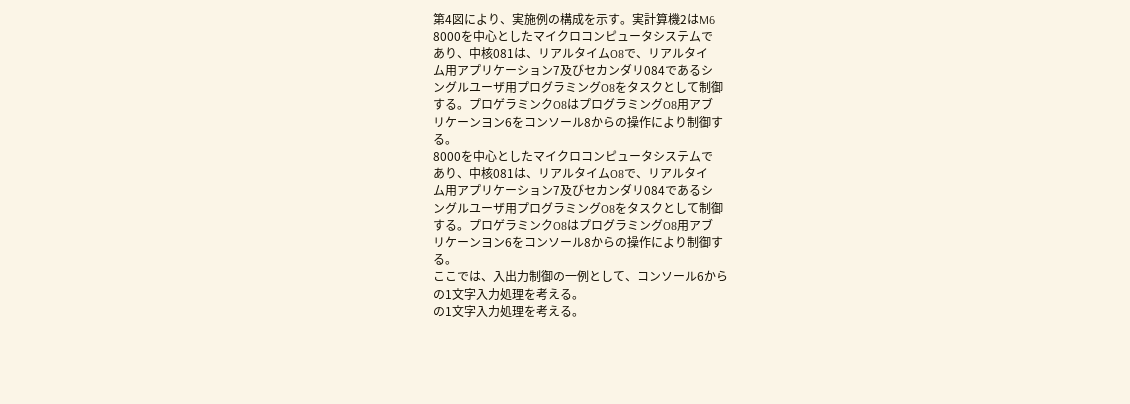第4図により、実施例の構成を示す。実計算機2はM6
8000を中心としたマイクロコンピュータシステムで
あり、中核081は、リアルタイムO8で、リアルタイ
ム用アプリケーション7及びセカンダリ084であるシ
ングルユーザ用プログラミングO8をタスクとして制御
する。プロゲラミンクO8はプログラミングO8用アブ
リケーンヨン6をコンソール8からの操作により制御す
る。
8000を中心としたマイクロコンピュータシステムで
あり、中核081は、リアルタイムO8で、リアルタイ
ム用アプリケーション7及びセカンダリ084であるシ
ングルユーザ用プログラミングO8をタスクとして制御
する。プロゲラミンクO8はプログラミングO8用アブ
リケーンヨン6をコンソール8からの操作により制御す
る。
ここでは、入出力制御の一例として、コンソール6から
の1文字入力処理を考える。
の1文字入力処理を考える。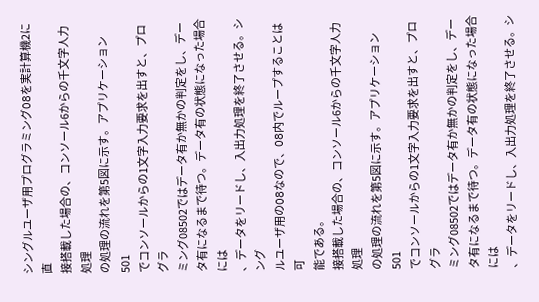シングルユーザ用プログラミングO8を実計算機2に直
接搭載した場合の、コンソール6からの千文字人力処理
の処理の流れを第5図に示す。アプリケーション501
でコンソールからの1文字入力要求を出すと、プログラ
ミング08502ではデータ有か無かの判定をし、デー
タ有になるまで待つ。データ有の状態になった場合には
、データをリードし、入出力処理を終了させる。シング
ルユーザ用のO8なので、O8内でループすることは可
能である。
接搭載した場合の、コンソール6からの千文字人力処理
の処理の流れを第5図に示す。アプリケーション501
でコンソールからの1文字入力要求を出すと、プログラ
ミング08502ではデータ有か無かの判定をし、デー
タ有になるまで待つ。データ有の状態になった場合には
、データをリードし、入出力処理を終了させる。シ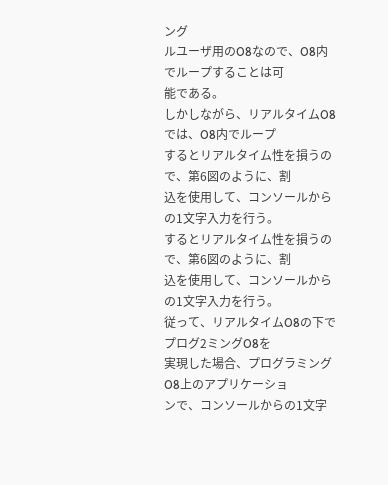ング
ルユーザ用のO8なので、O8内でループすることは可
能である。
しかしながら、リアルタイムO8では、O8内でループ
するとリアルタイム性を損うので、第6図のように、割
込を使用して、コンソールからの1文字入力を行う。
するとリアルタイム性を損うので、第6図のように、割
込を使用して、コンソールからの1文字入力を行う。
従って、リアルタイムO8の下でプログ2ミングO8を
実現した場合、プログラミングO8上のアプリケーショ
ンで、コンソールからの1文字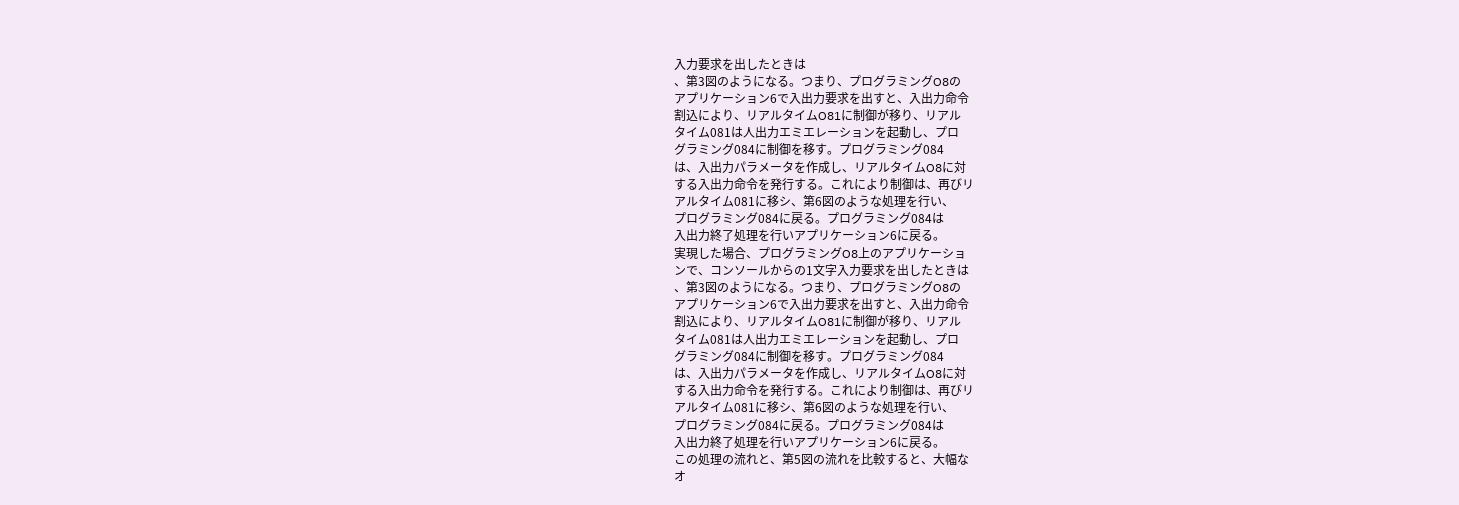入力要求を出したときは
、第3図のようになる。つまり、プログラミングO8の
アプリケーション6で入出力要求を出すと、入出力命令
割込により、リアルタイムO81に制御が移り、リアル
タイム081は人出力エミエレーションを起動し、プロ
グラミング084に制御を移す。プログラミング084
は、入出力パラメータを作成し、リアルタイムO8に対
する入出力命令を発行する。これにより制御は、再びリ
アルタイム081に移シ、第6図のような処理を行い、
プログラミング084に戻る。プログラミング084は
入出力終了処理を行いアプリケーション6に戻る。
実現した場合、プログラミングO8上のアプリケーショ
ンで、コンソールからの1文字入力要求を出したときは
、第3図のようになる。つまり、プログラミングO8の
アプリケーション6で入出力要求を出すと、入出力命令
割込により、リアルタイムO81に制御が移り、リアル
タイム081は人出力エミエレーションを起動し、プロ
グラミング084に制御を移す。プログラミング084
は、入出力パラメータを作成し、リアルタイムO8に対
する入出力命令を発行する。これにより制御は、再びリ
アルタイム081に移シ、第6図のような処理を行い、
プログラミング084に戻る。プログラミング084は
入出力終了処理を行いアプリケーション6に戻る。
この処理の流れと、第5図の流れを比較すると、大幅な
オ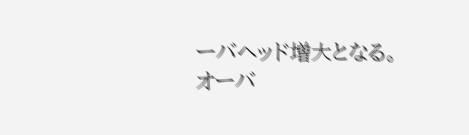ーバヘッド増大となる。
オーバ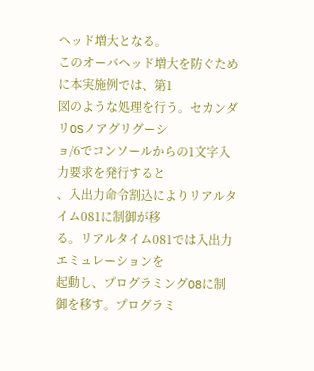ヘッド増大となる。
このオーバヘッド増大を防ぐために本実施例では、第1
図のような処理を行う。セカンダリOSノアグリグーシ
ョ/6でコンソールからの1文字入力要求を発行すると
、入出力命令割込によりリアルタイム081に制御が移
る。リアルタイム081では入出力エミュレーションを
起動し、プログラミングO8に制御を移す。プログラミ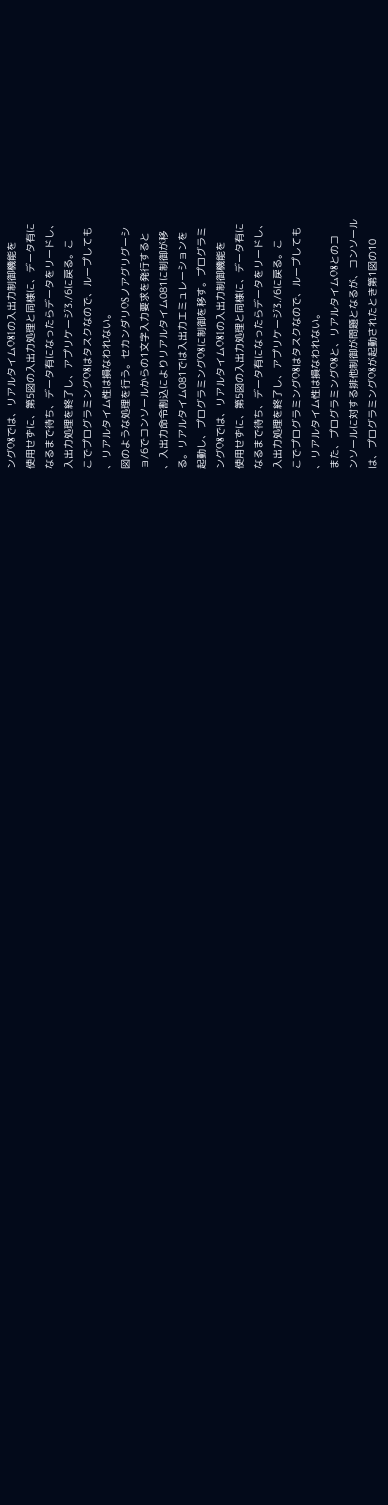ングO8では、リアルタイムO81の入出力制御機能を
使用せずに、第5図の入出力処理と同様に、データ有に
なるまで待ち、データ有になったらデータをリードし、
入出力処理を終了し、アプリケージ3./6に戻る。こ
こでプログラミングO8はタスクなので、ループしても
、リアルタイム性は損なわれない。
図のような処理を行う。セカンダリOSノアグリグーシ
ョ/6でコンソールからの1文字入力要求を発行すると
、入出力命令割込によりリアルタイム081に制御が移
る。リアルタイム081では入出力エミュレーションを
起動し、プログラミングO8に制御を移す。プログラミ
ングO8では、リアルタイムO81の入出力制御機能を
使用せずに、第5図の入出力処理と同様に、データ有に
なるまで待ち、データ有になったらデータをリードし、
入出力処理を終了し、アプリケージ3./6に戻る。こ
こでプログラミングO8はタスクなので、ループしても
、リアルタイム性は損なわれない。
また、プログラミングO8と、リアルタイムO8とのコ
ンソールに対する排他制御が問題となるが、コンソール
は、プログラミングO8が起動されたとき第1図の10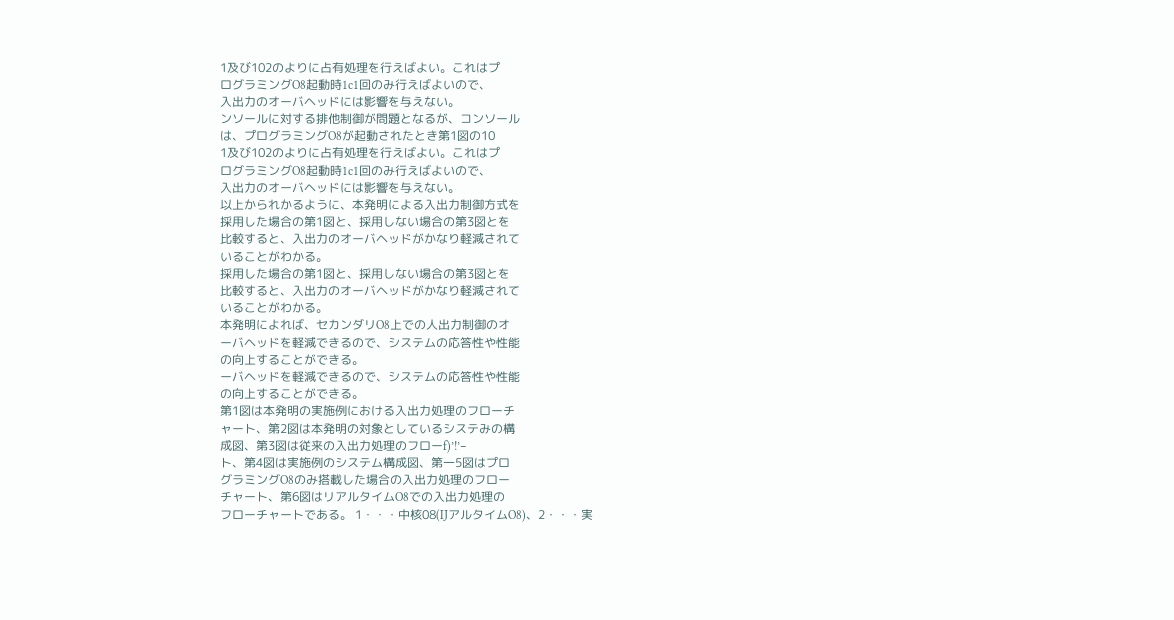1及び102のよりに占有処理を行えばよい。これはプ
ログラミングO8起動時1c1回のみ行えばよいので、
入出力のオーバヘッドには影響を与えない。
ンソールに対する排他制御が問題となるが、コンソール
は、プログラミングO8が起動されたとき第1図の10
1及び102のよりに占有処理を行えばよい。これはプ
ログラミングO8起動時1c1回のみ行えばよいので、
入出力のオーバヘッドには影響を与えない。
以上かられかるように、本発明による入出力制御方式を
採用した場合の第1図と、採用しない場合の第3図とを
比較すると、入出力のオーバヘッドがかなり軽減されて
いることがわかる。
採用した場合の第1図と、採用しない場合の第3図とを
比較すると、入出力のオーバヘッドがかなり軽減されて
いることがわかる。
本発明によれば、セカンダリO8上での人出力制御のオ
ーバヘッドを軽減できるので、システムの応答性や性能
の向上することができる。
ーバヘッドを軽減できるので、システムの応答性や性能
の向上することができる。
第1図は本発明の実施例における入出力処理のフローチ
ャート、第2図は本発明の対象としているシステみの構
成図、第3図は従来の入出力処理のフローf)’!’−
ト、第4図は実施例のシステム構成図、第一5図はプロ
グラミングO8のみ搭載した場合の入出力処理のフロー
チャート、第6図はリアルタイムO8での入出力処理の
フローチャートである。 1・・・中核08(IJアルタイムO8)、2・・・実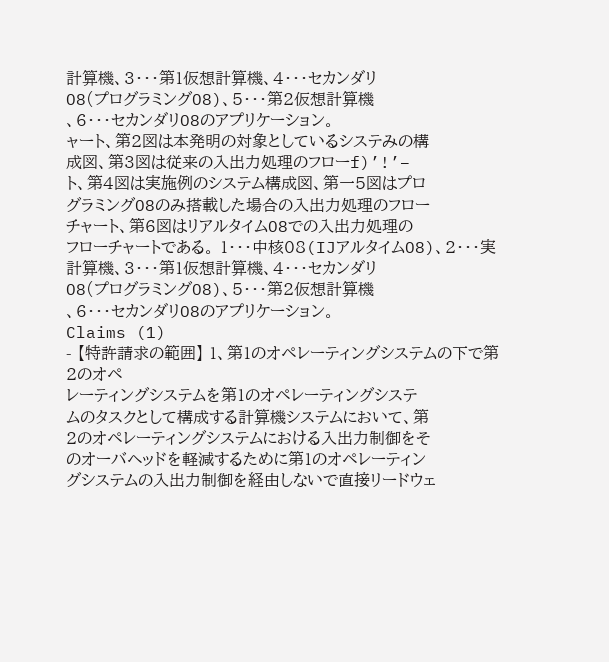計算機、3・・・第1仮想計算機、4・・・セカンダリ
O8(プログラミングO8)、5・・・第2仮想計算機
、6・・・セカンダリO8のアプリケーション。
ャート、第2図は本発明の対象としているシステみの構
成図、第3図は従来の入出力処理のフローf)’!’−
ト、第4図は実施例のシステム構成図、第一5図はプロ
グラミングO8のみ搭載した場合の入出力処理のフロー
チャート、第6図はリアルタイムO8での入出力処理の
フローチャートである。 1・・・中核08(IJアルタイムO8)、2・・・実
計算機、3・・・第1仮想計算機、4・・・セカンダリ
O8(プログラミングO8)、5・・・第2仮想計算機
、6・・・セカンダリO8のアプリケーション。
Claims (1)
- 【特許請求の範囲】 1、第1のオペレーティングシステムの下で第2のオペ
レーティングシステムを第1のオペレーティングシステ
ムのタスクとして構成する計算機システムにおいて、第
2のオペレーティングシステムにおける入出力制御をそ
のオーバヘッドを軽減するために第1のオペレーティン
グシステムの入出力制御を経由しないで直接リードウェ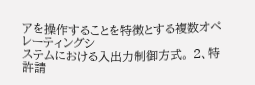アを操作することを特徴とする複数オペレーティングシ
ステムにおける入出力制御方式。 2、特許請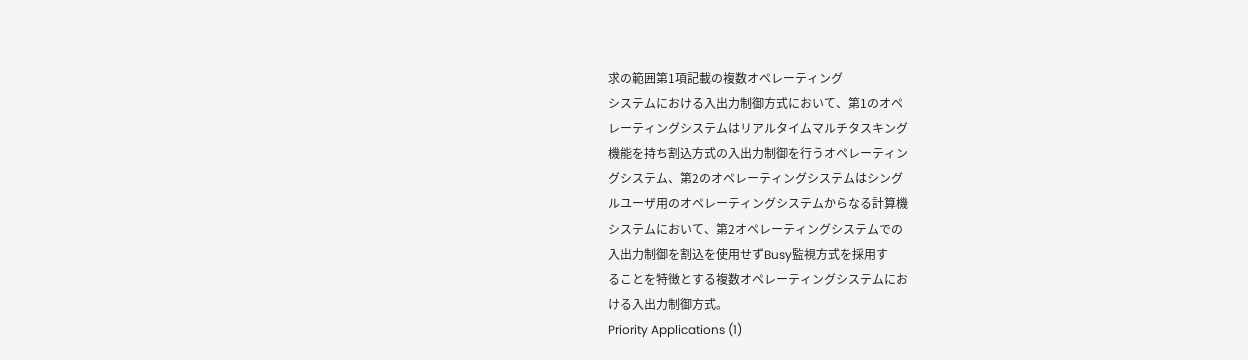求の範囲第1項記載の複数オペレーティング
システムにおける入出力制御方式において、第1のオペ
レーティングシステムはリアルタイムマルチタスキング
機能を持ち割込方式の入出力制御を行うオペレーティン
グシステム、第2のオペレーティングシステムはシング
ルユーザ用のオペレーティングシステムからなる計算機
システムにおいて、第2オペレーティングシステムでの
入出力制御を割込を使用せずBusy監視方式を採用す
ることを特徴とする複数オペレーティングシステムにお
ける入出力制御方式。
Priority Applications (1)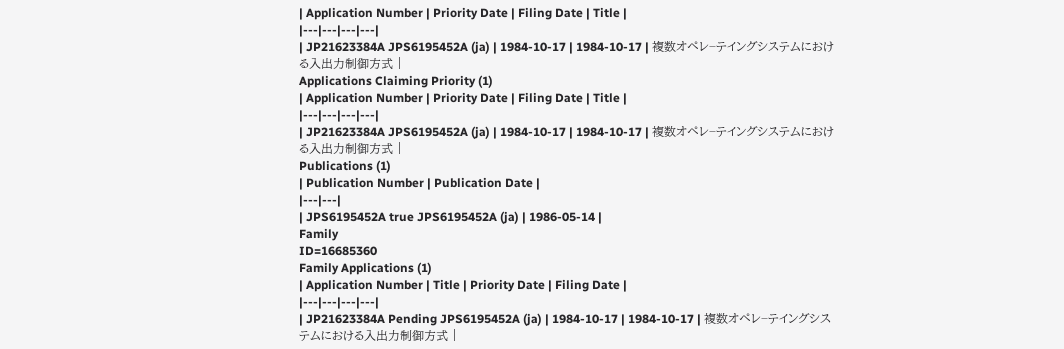| Application Number | Priority Date | Filing Date | Title |
|---|---|---|---|
| JP21623384A JPS6195452A (ja) | 1984-10-17 | 1984-10-17 | 複数オペレ−テイングシステムにおける入出力制御方式 |
Applications Claiming Priority (1)
| Application Number | Priority Date | Filing Date | Title |
|---|---|---|---|
| JP21623384A JPS6195452A (ja) | 1984-10-17 | 1984-10-17 | 複数オペレ−テイングシステムにおける入出力制御方式 |
Publications (1)
| Publication Number | Publication Date |
|---|---|
| JPS6195452A true JPS6195452A (ja) | 1986-05-14 |
Family
ID=16685360
Family Applications (1)
| Application Number | Title | Priority Date | Filing Date |
|---|---|---|---|
| JP21623384A Pending JPS6195452A (ja) | 1984-10-17 | 1984-10-17 | 複数オペレ−テイングシステムにおける入出力制御方式 |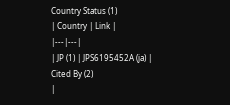Country Status (1)
| Country | Link |
|---|---|
| JP (1) | JPS6195452A (ja) |
Cited By (2)
|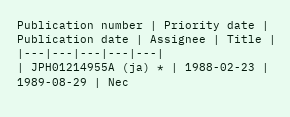Publication number | Priority date | Publication date | Assignee | Title |
|---|---|---|---|---|
| JPH01214955A (ja) * | 1988-02-23 | 1989-08-29 | Nec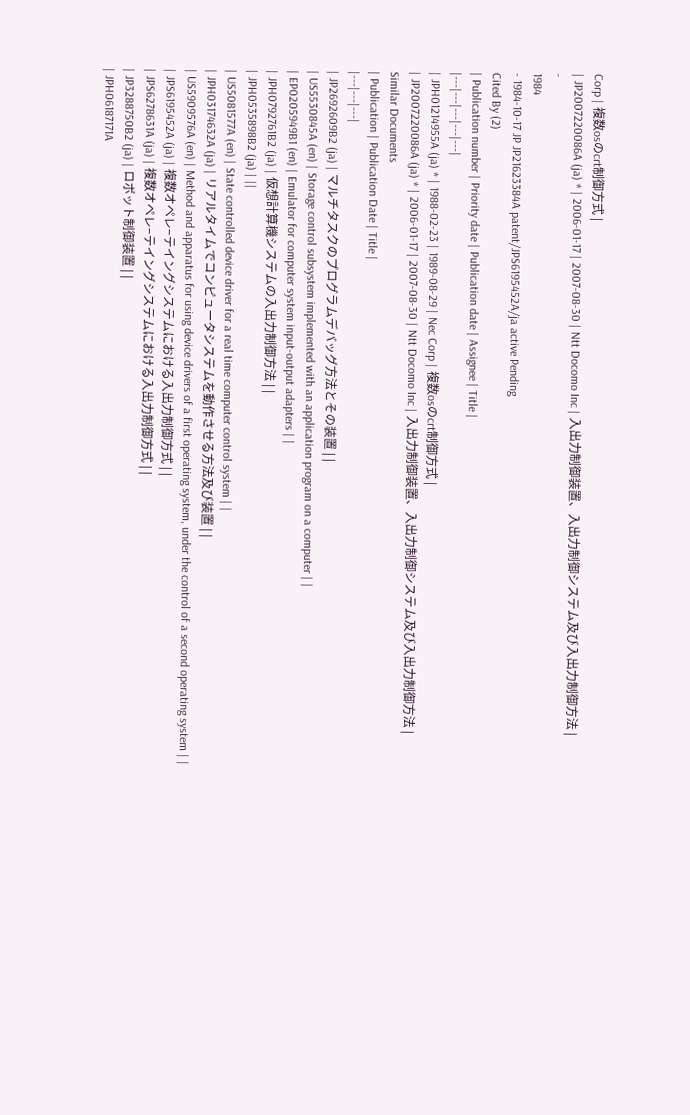Corp | 複数osのcrt制御方式 |
| JP2007220086A (ja) * | 2006-01-17 | 2007-08-30 | Ntt Docomo Inc | 入出力制御装置、入出力制御システム及び入出力制御方法 |
-
1984
- 1984-10-17 JP JP21623384A patent/JPS6195452A/ja active Pending
Cited By (2)
| Publication number | Priority date | Publication date | Assignee | Title |
|---|---|---|---|---|
| JPH01214955A (ja) * | 1988-02-23 | 1989-08-29 | Nec Corp | 複数osのcrt制御方式 |
| JP2007220086A (ja) * | 2006-01-17 | 2007-08-30 | Ntt Docomo Inc | 入出力制御装置、入出力制御システム及び入出力制御方法 |
Similar Documents
| Publication | Publication Date | Title |
|---|---|---|
| JP2692609B2 (ja) | マルチタスクのプログラムデバッグ方法とその装置 | |
| US5530845A (en) | Storage control subsystem implemented with an application program on a computer | |
| EP0205949B1 (en) | Emulator for computer system input-output adapters | |
| JPH0792761B2 (ja) | 仮想計算機システムの入出力制御方法 | |
| JPH0535898B2 (ja) | ||
| US5081577A (en) | State controlled device driver for a real time computer control system | |
| JPH03174632A (ja) | リアルタイムでコンピュータシステムを動作させる方法及び装置 | |
| US5909576A (en) | Method and apparatus for using device drivers of a first operating system, under the control of a second operating system | |
| JPS6195452A (ja) | 複数オペレ−テイングシステムにおける入出力制御方式 | |
| JPS6278631A (ja) | 複数オペレ−テイングシステムにおける入出力制御方式 | |
| JP3288750B2 (ja) | ロボット制御装置 | |
| JPH06187171A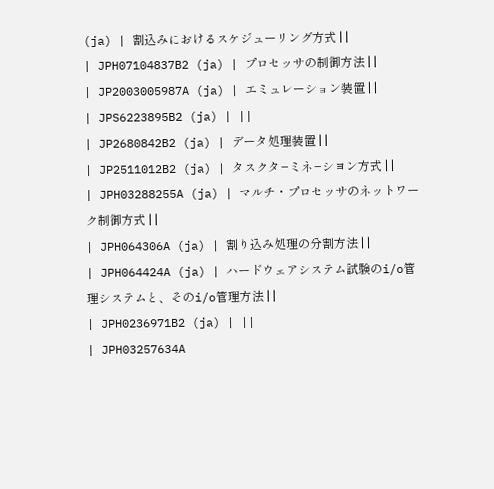(ja) | 割込みにおけるスケジューリング方式 | |
| JPH07104837B2 (ja) | プロセッサの制御方法 | |
| JP2003005987A (ja) | エミュレーション装置 | |
| JPS6223895B2 (ja) | ||
| JP2680842B2 (ja) | データ処理装置 | |
| JP2511012B2 (ja) | タスクタ−ミネ−シヨン方式 | |
| JPH03288255A (ja) | マルチ・プロセッサのネットワーク制御方式 | |
| JPH064306A (ja) | 割り込み処理の分割方法 | |
| JPH064424A (ja) | ハードウェアシステム試験のi/o管理システムと、そのi/o管理方法 | |
| JPH0236971B2 (ja) | ||
| JPH03257634A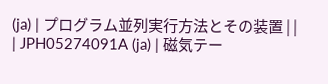(ja) | プログラム並列実行方法とその装置 | |
| JPH05274091A (ja) | 磁気テー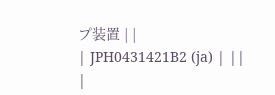プ装置 | |
| JPH0431421B2 (ja) | ||
|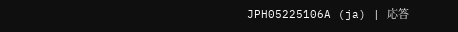JPH05225106A (ja) | 応答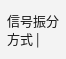信号振分方式 |